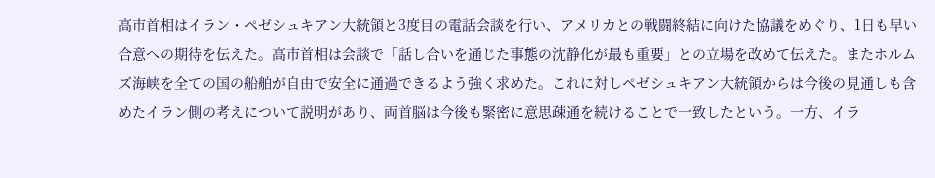高市首相はイラン・ペゼシュキアン大統領と3度目の電話会談を行い、アメリカとの戦闘終結に向けた協議をめぐり、1日も早い合意への期待を伝えた。高市首相は会談で「話し合いを通じた事態の沈静化が最も重要」との立場を改めて伝えた。またホルムズ海峡を全ての国の船舶が自由で安全に通過できるよう強く求めた。これに対しペゼシュキアン大統領からは今後の見通しも含めたイラン側の考えについて説明があり、両首脳は今後も緊密に意思疎通を続けることで一致したという。一方、イラ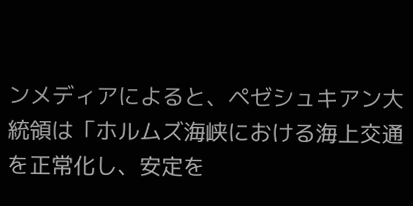ンメディアによると、ペゼシュキアン大統領は「ホルムズ海峡における海上交通を正常化し、安定を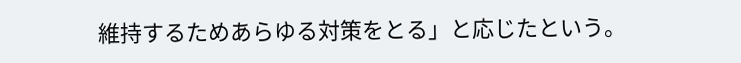維持するためあらゆる対策をとる」と応じたという。